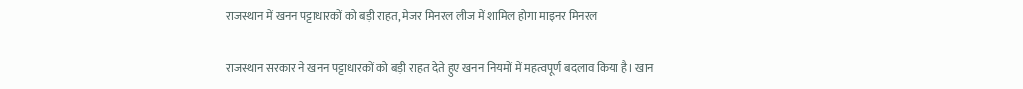राजस्थान में खनन पट्टाधारकों को बड़ी राहत, मेजर मिनरल लीज में शामिल होगा माइनर मिनरल

राजस्थान सरकार ने खनन पट्टाधारकों को बड़ी राहत देते हुए खनन नियमों में महत्वपूर्ण बदलाव किया है। खान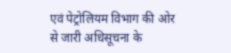एवं पेट्रोलियम विभाग की ओर से जारी अधिसूचना के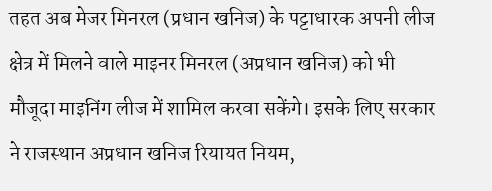तहत अब मेजर मिनरल (प्रधान खनिज) के पट्टाधारक अपनी लीज क्षेत्र में मिलने वाले माइनर मिनरल (अप्रधान खनिज) को भी मौजूदा माइनिंग लीज में शामिल करवा सकेंगे। इसके लिए सरकार ने राजस्थान अप्रधान खनिज रियायत नियम,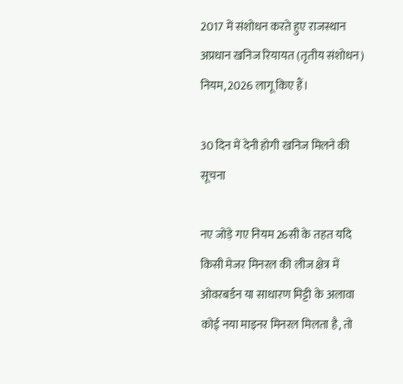2017 में संशोधन करते हुए राजस्थान अप्रधान खनिज रियायत (तृतीय संशोधन) नियम, 2026 लागू किए हैं।

30 दिन में देनी होगी खनिज मिलने की सूचना

नए जोड़े गए नियम 26सी के तहत यदि किसी मेजर मिनरल की लीज क्षेत्र में ओवरबर्डन या साधारण मिट्टी के अलावा कोई नया माइनर मिनरल मिलता है, तो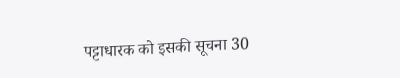पट्टाधारक को इसकी सूचना 30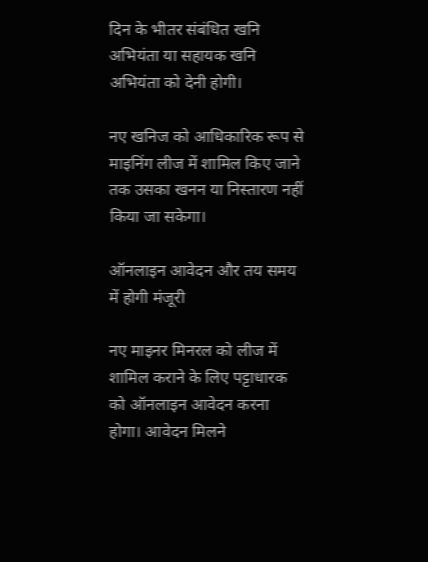दिन के भीतर संबंधित खनि अभियंता या सहायक खनि अभियंता को देनी होगी।

नए खनिज को आधिकारिक रूप से माइनिंग लीज में शामिल किए जाने तक उसका खनन या निस्तारण नहीं किया जा सकेगा।

ऑनलाइन आवेदन और तय समय में होगी मंजूरी

नए माइनर मिनरल को लीज में शामिल कराने के लिए पट्टाधारक को ऑनलाइन आवेदन करना होगा। आवेदन मिलने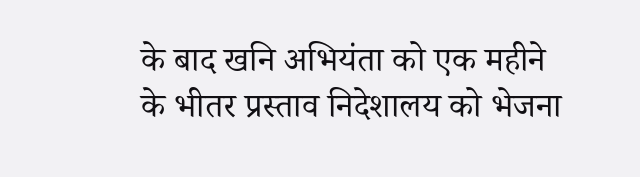के बाद खनि अभियंता को एक महीने के भीतर प्रस्ताव निदेशालय को भेजना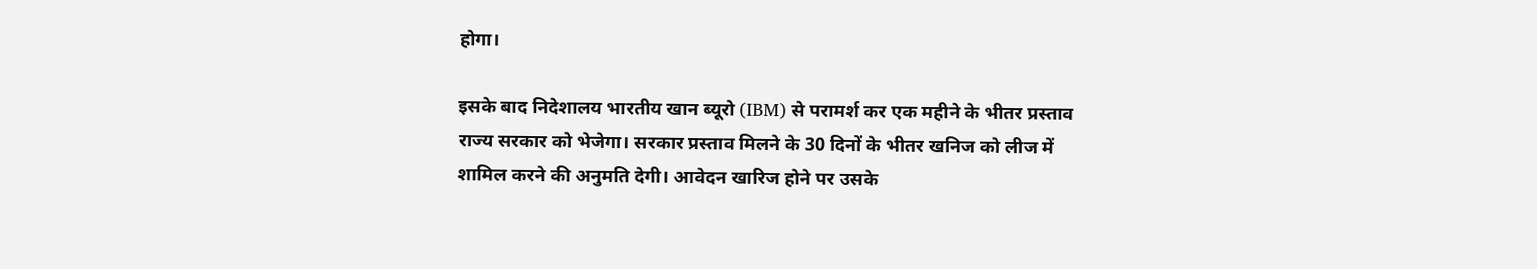होगा।

इसके बाद निदेशालय भारतीय खान ब्यूरो (IBM) से परामर्श कर एक महीने के भीतर प्रस्ताव राज्य सरकार को भेजेगा। सरकार प्रस्ताव मिलने के 30 दिनों के भीतर खनिज को लीज में शामिल करने की अनुमति देगी। आवेदन खारिज होने पर उसके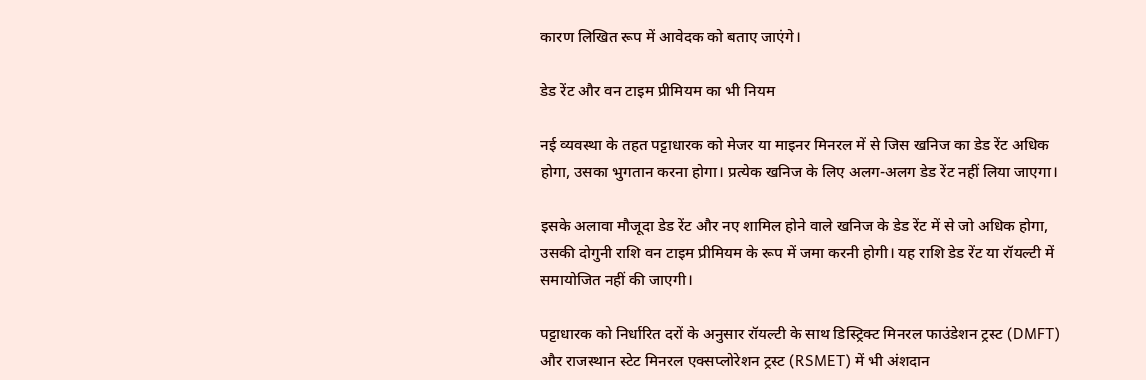कारण लिखित रूप में आवेदक को बताए जाएंगे।

डेड रेंट और वन टाइम प्रीमियम का भी नियम

नई व्यवस्था के तहत पट्टाधारक को मेजर या माइनर मिनरल में से जिस खनिज का डेड रेंट अधिक होगा, उसका भुगतान करना होगा। प्रत्येक खनिज के लिए अलग-अलग डेड रेंट नहीं लिया जाएगा।

इसके अलावा मौजूदा डेड रेंट और नए शामिल होने वाले खनिज के डेड रेंट में से जो अधिक होगा, उसकी दोगुनी राशि वन टाइम प्रीमियम के रूप में जमा करनी होगी। यह राशि डेड रेंट या रॉयल्टी में समायोजित नहीं की जाएगी।

पट्टाधारक को निर्धारित दरों के अनुसार रॉयल्टी के साथ डिस्ट्रिक्ट मिनरल फाउंडेशन ट्रस्ट (DMFT) और राजस्थान स्टेट मिनरल एक्सप्लोरेशन ट्रस्ट (RSMET) में भी अंशदान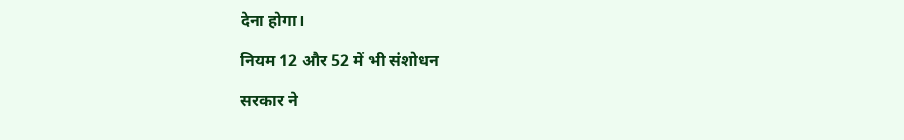देना होगा।

नियम 12 और 52 में भी संशोधन

सरकार ने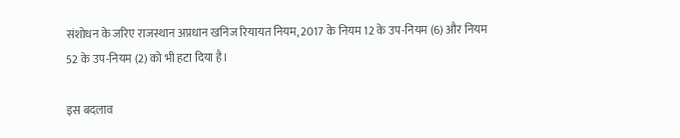संशोधन के जरिए राजस्थान अप्रधान खनिज रियायत नियम, 2017 के नियम 12 के उप-नियम (6) और नियम 52 के उप-नियम (2) को भी हटा दिया है।

इस बदलाव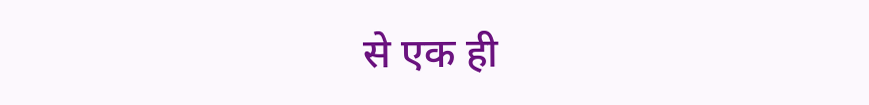से एक ही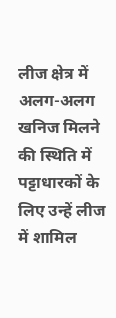लीज क्षेत्र में अलग-अलग खनिज मिलने की स्थिति में पट्टाधारकों के लिए उन्हें लीज में शामिल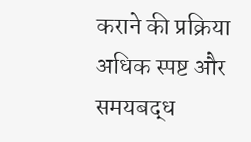कराने की प्रक्रिया अधिक स्पष्ट और समयबद्ध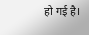हो गई है।